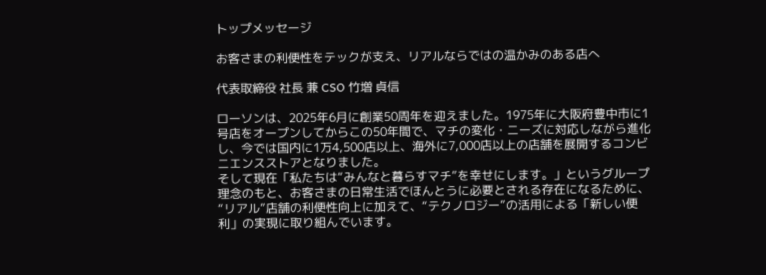トップメッセージ

お客さまの利便性をテックが支え、リアルならではの温かみのある店へ

代表取締役 社長 兼 CSO 竹増 貞信

ローソンは、2025年6月に創業50周年を迎えました。1975年に大阪府豊中市に1号店をオープンしてからこの50年間で、マチの変化・ニーズに対応しながら進化し、今では国内に1万4,500店以上、海外に7,000店以上の店舗を展開するコンビニエンスストアとなりました。
そして現在「私たちは“みんなと暮らすマチ”を幸せにします。」というグループ理念のもと、お客さまの日常生活でほんとうに必要とされる存在になるために、“リアル”店舗の利便性向上に加えて、“テクノロジー”の活用による「新しい便利」の実現に取り組んでいます。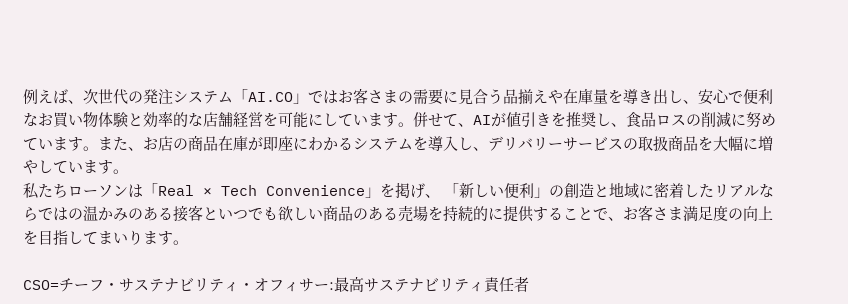例えば、次世代の発注システム「AI.CO」ではお客さまの需要に見合う品揃えや在庫量を導き出し、安心で便利なお買い物体験と効率的な店舗経営を可能にしています。併せて、AIが値引きを推奨し、食品ロスの削減に努めています。また、お店の商品在庫が即座にわかるシステムを導入し、デリバリーサービスの取扱商品を大幅に増やしています。
私たちローソンは「Real × Tech Convenience」を掲げ、 「新しい便利」の創造と地域に密着したリアルならではの温かみのある接客といつでも欲しい商品のある売場を持続的に提供することで、お客さま満足度の向上を目指してまいります。

CSO=チーフ・サステナビリティ・オフィサー:最高サステナビリティ責任者